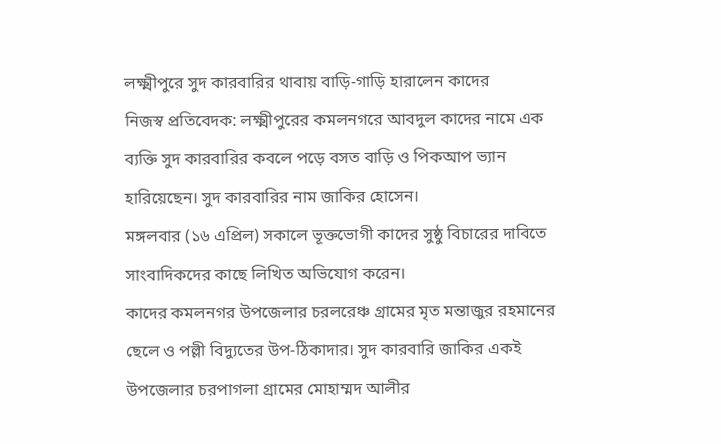লক্ষ্মীপুরে সুদ কারবারির থাবায় বাড়ি-গাড়ি হারালেন কাদের
নিজস্ব প্রতিবেদক: লক্ষ্মীপুরের কমলনগরে আবদুল কাদের নামে এক ব্যক্তি সুদ কারবারির কবলে পড়ে বসত বাড়ি ও পিকআপ ভ্যান হারিয়েছেন। সুদ কারবারির নাম জাকির হোসেন।
মঙ্গলবার (১৬ এপ্রিল) সকালে ভূক্তভোগী কাদের সুষ্ঠু বিচারের দাবিতে সাংবাদিকদের কাছে লিখিত অভিযোগ করেন।
কাদের কমলনগর উপজেলার চরলরেঞ্চ গ্রামের মৃত মন্তাজুর রহমানের ছেলে ও পল্লী বিদ্যুতের উপ-ঠিকাদার। সুদ কারবারি জাকির একই উপজেলার চরপাগলা গ্রামের মোহাম্মদ আলীর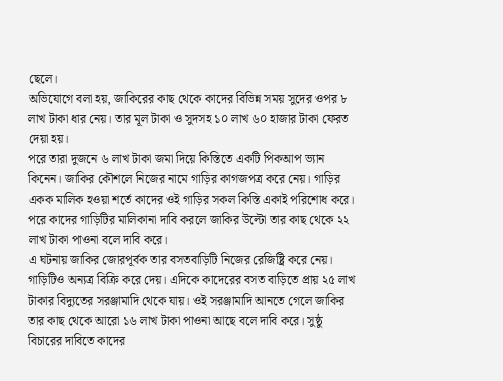ছেলে।
অভিযোগে বলা হয়, জাকিরের কাছ থেকে কাদের বিভিন্ন সময় সুদের ওপর ৮ লাখ টাকা ধার নেয়। তার মূল টাকা ও সুদসহ ১০ লাখ ৬০ হাজার টাকা ফেরত দেয়া হয়।
পরে তারা দুজনে ৬ লাখ টাকা জমা দিয়ে কিস্তিতে একটি পিকআপ ভ্যান কিনেন। জাকির কৌশলে নিজের নামে গাড়ির কাগজপত্র করে নেয়। গাড়ির একক মালিক হওয়া শর্তে কাদের ওই গাড়ির সকল কিস্তি একাই পরিশোধ করে। পরে কাদের গাড়িটির মালিকানা দাবি করলে জাকির উল্টো তার কাছ থেকে ২২ লাখ টাকা পাওনা বলে দাবি করে।
এ ঘটনায় জাকির জোরপূর্বক তার বসতবাড়িটি নিজের রেজিষ্ট্রি করে নেয়। গাড়িটিও অন্যত্র বিক্রি করে দেয়। এদিকে কাদেরের বসত বাড়িতে প্রায় ২৫ লাখ টাকার বিদ্যুতের সরঞ্জামাদি থেকে যায়। ওই সরঞ্জামাদি আনতে গেলে জাকির তার কাছ থেকে আরো ১৬ লাখ টাকা পাওনা আছে বলে দাবি করে। সুষ্ঠু বিচারের দাবিতে কাদের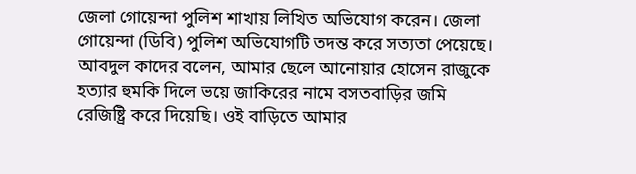জেলা গোয়েন্দা পুলিশ শাখায় লিখিত অভিযোগ করেন। জেলা গোয়েন্দা (ডিবি) পুলিশ অভিযোগটি তদন্ত করে সত্যতা পেয়েছে।
আবদুল কাদের বলেন, আমার ছেলে আনোয়ার হোসেন রাজুকে হত্যার হুমকি দিলে ভয়ে জাকিরের নামে বসতবাড়ির জমি রেজিষ্ট্রি করে দিয়েছি। ওই বাড়িতে আমার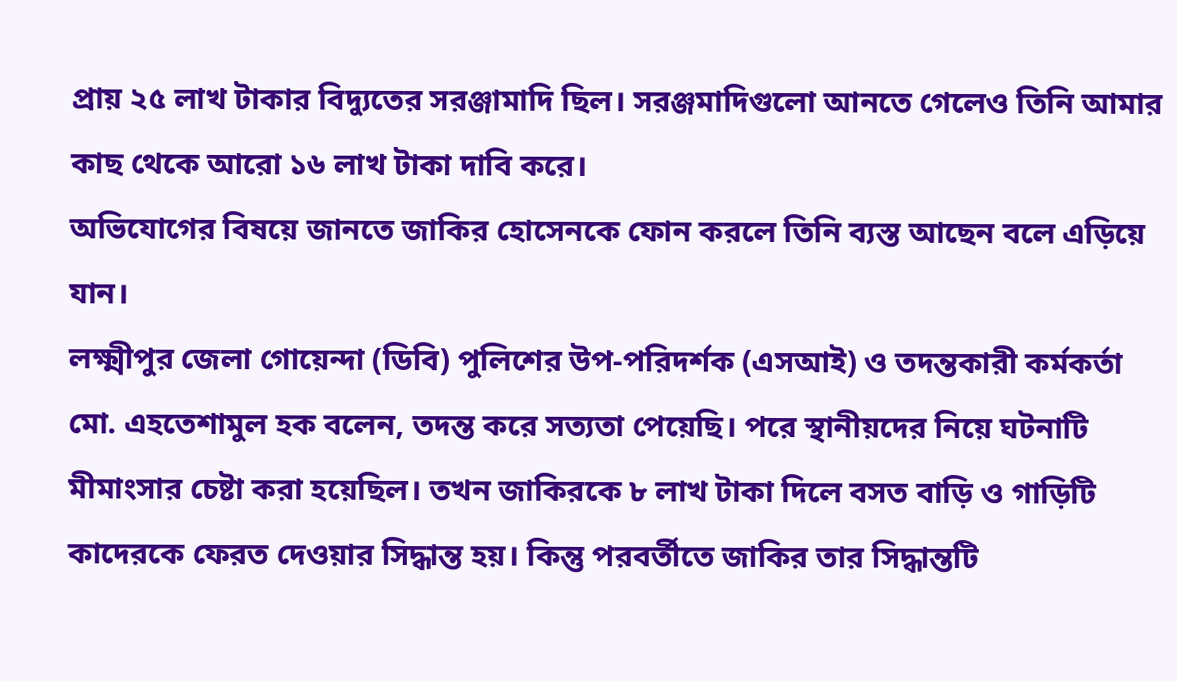প্রায় ২৫ লাখ টাকার বিদ্যুতের সরঞ্জামাদি ছিল। সরঞ্জমাদিগুলো আনতে গেলেও তিনি আমার কাছ থেকে আরো ১৬ লাখ টাকা দাবি করে।
অভিযোগের বিষয়ে জানতে জাকির হোসেনকে ফোন করলে তিনি ব্যস্ত আছেন বলে এড়িয়ে যান।
লক্ষ্মীপুর জেলা গোয়েন্দা (ডিবি) পুলিশের উপ-পরিদর্শক (এসআই) ও তদন্তকারী কর্মকর্তা মো. এহতেশামুল হক বলেন, তদন্ত করে সত্যতা পেয়েছি। পরে স্থানীয়দের নিয়ে ঘটনাটি মীমাংসার চেষ্টা করা হয়েছিল। তখন জাকিরকে ৮ লাখ টাকা দিলে বসত বাড়ি ও গাড়িটি কাদেরকে ফেরত দেওয়ার সিদ্ধান্ত হয়। কিন্তু পরবর্তীতে জাকির তার সিদ্ধান্তটি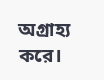অগ্রাহ্য করে।